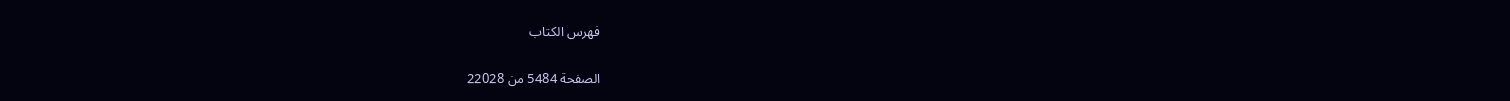فهرس الكتاب

الصفحة 5484 من 22028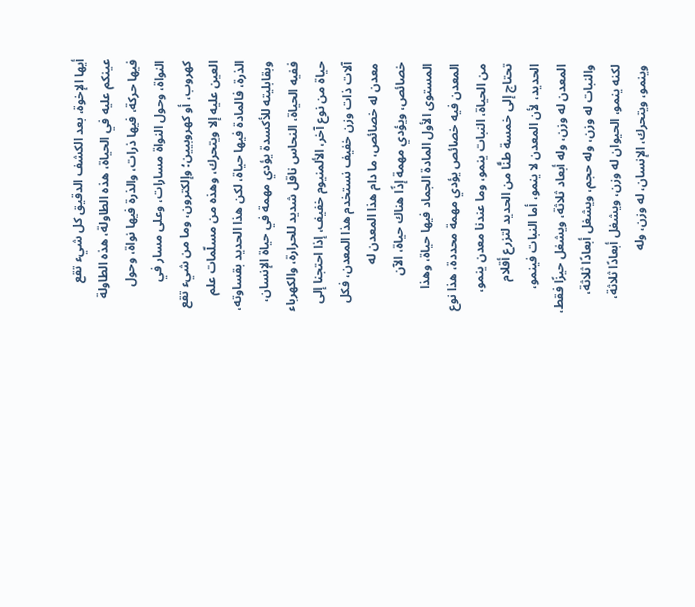أيها الإخوة، بعد الكشف الدقيق كل شيء تقع عينكم عليه في الحياة، هذه الطاولة، هذه الطاولة فيها حركة، فيها ذرات، والذرة فيها نواة، وحول النواة، وحول النواة مسارات، وعلى مسار في كهروب، أو كهروبيين؛ وإلكترون، وما من شيء تقع العين عليه إلا ويتحرك، وهذه من مسلّمات علم الذرة، فالمادة فيها حياة، لكن هذا الحديد بقساوته، وبقابليته للأكسدة يؤدي مهمة في حياة الإنسان، ففيه الحياة، النحاس ناقل شديد للحرارة، والكهرباء حياة من نوع آخر، الألمنيوم خفيف، إذا احتجنا إلى آلات ذات وزن خفيف نستخدم هذا المعدن، فكل معدن له خصائص، ما دام هذا المعدن له خصائص، ويؤدي مهمة إذًا هناك حياة، الآن المستوى الأول المادة الجماد فيها حياة، وهذا المعدن فيه خصائص يؤدي مهمة محددة، هذا نوع من الحياة، النبات ينمو، وما عندنا معدن ينمو، تحتاج إلى خمسة طنًّا من الحديد لتزرع أقلام الحديد، لأن المعدن لا ينمو، أما النبات فينمو، المعدن له وزن، وله أبعاد ثلاثة، ويشغل حيزًا فقط، والنبات له وزن، وله حجم، ويشغل أبعادًا ثلاثة، لكنه ينمو، الحيوان له وزن، ويشغل أبعادًا ثلاثة، وينمو، ويتحرك، الإنسان، له وزن، وله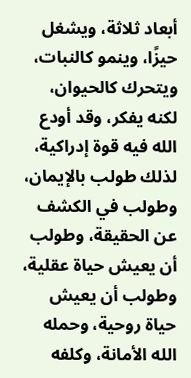أبعاد ثلاثة، ويشغل حيزًا، وينمو كالنبات، ويتحرك كالحيوان، لكنه يفكر، وقد أودع الله فيه قوة إدراكية، لذلك طولب بالإيمان، وطولب في الكشف عن الحقيقة، وطولب أن يعيش حياة عقلية، وطولب أن يعيش حياة روحية، وحمله الله الأمانة، وكلفه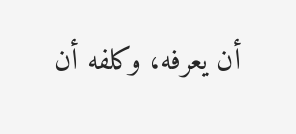أن يعرفه، وكلفه أن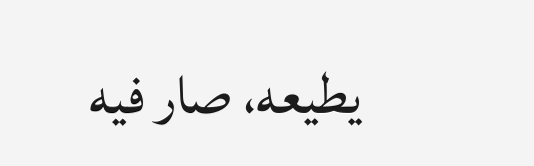يطيعه، صار فيه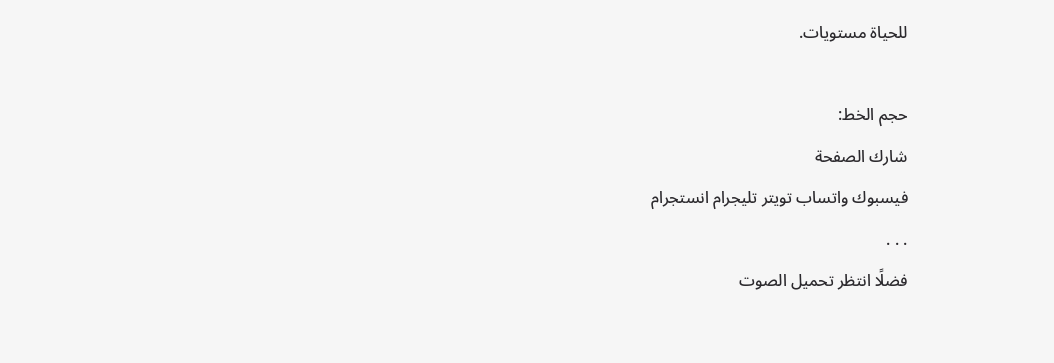للحياة مستويات.

حجم الخط:
شارك الصفحة
فيسبوك واتساب تويتر تليجرام انستجرام
. . .
فضلًا انتظر تحميل الصوت